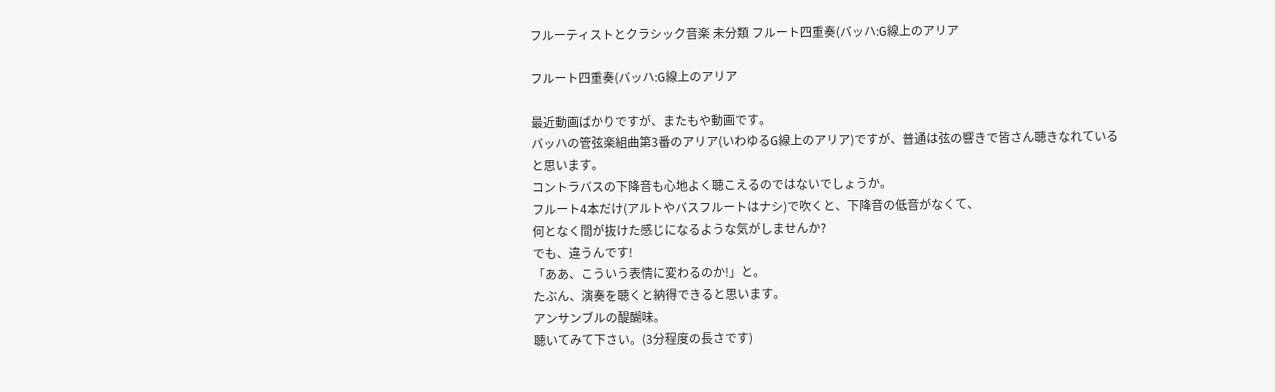フルーティストとクラシック音楽 未分類 フルート四重奏(バッハ:G線上のアリア

フルート四重奏(バッハ:G線上のアリア

最近動画ばかりですが、またもや動画です。
バッハの管弦楽組曲第3番のアリア(いわゆるG線上のアリア)ですが、普通は弦の響きで皆さん聴きなれている
と思います。
コントラバスの下降音も心地よく聴こえるのではないでしょうか。
フルート4本だけ(アルトやバスフルートはナシ)で吹くと、下降音の低音がなくて、
何となく間が抜けた感じになるような気がしませんか?
でも、違うんです!
「ああ、こういう表情に変わるのか!」と。
たぶん、演奏を聴くと納得できると思います。
アンサンブルの醍醐味。
聴いてみて下さい。(3分程度の長さです)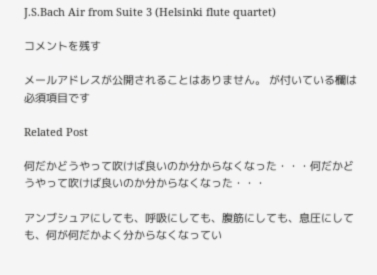J.S.Bach Air from Suite 3 (Helsinki flute quartet)

コメントを残す

メールアドレスが公開されることはありません。 が付いている欄は必須項目です

Related Post

何だかどうやって吹けば良いのか分からなくなった・・・何だかどうやって吹けば良いのか分からなくなった・・・

アンブシュアにしても、呼吸にしても、腹筋にしても、息圧にしても、何が何だかよく分からなくなってい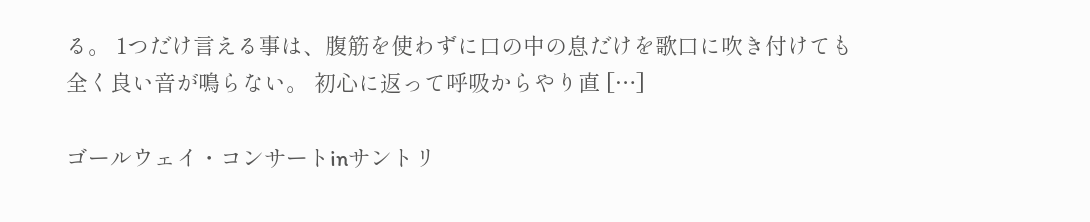る。 1つだけ言える事は、腹筋を使わずに口の中の息だけを歌口に吹き付けても全く良い音が鳴らない。 初心に返って呼吸からやり直 […]

ゴールウェイ・コンサートinサントリ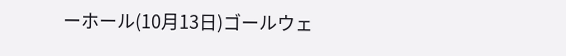ーホール(10月13日)ゴールウェ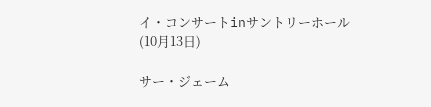イ・コンサートinサントリーホール(10月13日)

サー・ジェーム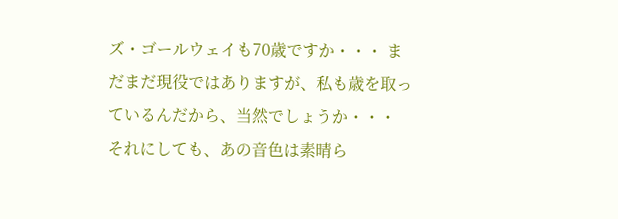ズ・ゴールウェイも70歳ですか・・・ まだまだ現役ではありますが、私も歳を取っているんだから、当然でしょうか・・・ それにしても、あの音色は素晴ら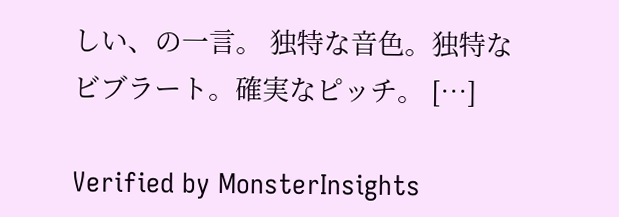しい、の一言。 独特な音色。独特なビブラート。確実なピッチ。 […]

Verified by MonsterInsights